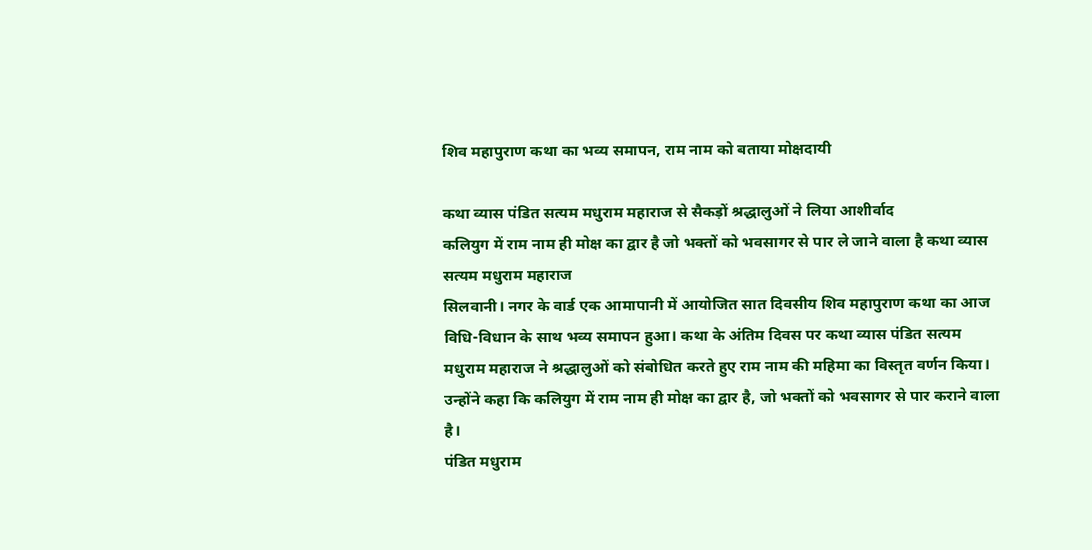शिव महापुराण कथा का भव्य समापन, राम नाम को बताया मोक्षदायी

कथा व्यास पंडित सत्यम मधुराम महाराज से सैकड़ों श्रद्धालुओं ने लिया आशीर्वाद
कलियुग में राम नाम ही मोक्ष का द्वार है जो भक्तों को भवसागर से पार ले जाने वाला है कथा व्यास सत्यम मधुराम महाराज
सिलवानी। नगर के वार्ड एक आमापानी में आयोजित सात दिवसीय शिव महापुराण कथा का आज विधि-विधान के साथ भव्य समापन हुआ। कथा के अंतिम दिवस पर कथा व्यास पंडित सत्यम मधुराम महाराज ने श्रद्धालुओं को संबोधित करते हुए राम नाम की महिमा का विस्तृत वर्णन किया। उन्होंने कहा कि कलियुग में राम नाम ही मोक्ष का द्वार है, जो भक्तों को भवसागर से पार कराने वाला है।
पंडित मधुराम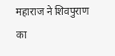महाराज ने शिवपुराण का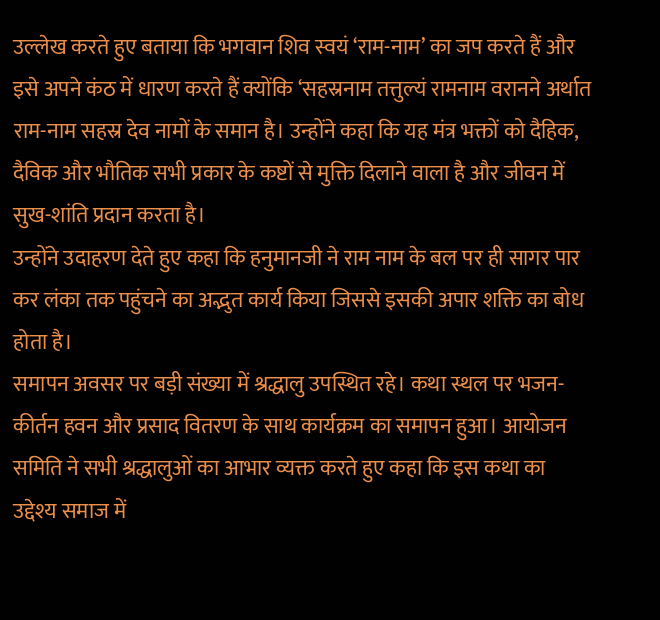उल्लेख करते हुए बताया कि भगवान शिव स्वयं ‘राम-नाम’ का जप करते हैं और इसे अपने कंठ में धारण करते हैं क्योंकि ‘सहस्रनाम तत्तुल्यं रामनाम वरानने अर्थात राम-नाम सहस्र देव नामों के समान है। उन्होंने कहा कि यह मंत्र भक्तों को दैहिक, दैविक और भौतिक सभी प्रकार के कष्टों से मुक्ति दिलाने वाला है और जीवन में सुख-शांति प्रदान करता है।
उन्होंने उदाहरण देते हुए कहा कि हनुमानजी ने राम नाम के बल पर ही सागर पार कर लंका तक पहुंचने का अद्भुत कार्य किया जिससे इसकी अपार शक्ति का बोध होता है।
समापन अवसर पर बड़ी संख्या में श्रद्धालु उपस्थित रहे। कथा स्थल पर भजन-कीर्तन हवन और प्रसाद वितरण के साथ कार्यक्रम का समापन हुआ। आयोजन समिति ने सभी श्रद्धालुओं का आभार व्यक्त करते हुए कहा कि इस कथा का उद्देश्य समाज में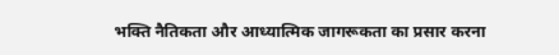भक्ति नैतिकता और आध्यात्मिक जागरूकता का प्रसार करना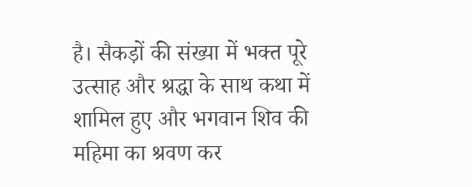है। सैकड़ों की संख्या में भक्त पूरे उत्साह और श्रद्धा के साथ कथा में शामिल हुए और भगवान शिव की महिमा का श्रवण कर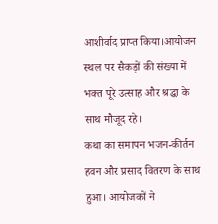आशीर्वाद प्राप्त किया।आयोजन स्थल पर सैकड़ों की संख्या में भक्त पूरे उत्साह और श्रद्धा के साथ मौजूद रहे।
कथा का समापन भजन-कीर्तन हवन और प्रसाद वितरण के साथ हुआ। आयोजकों ने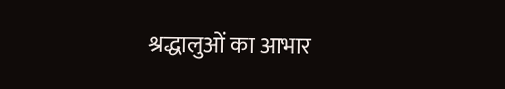श्रद्धालुओं का आभार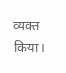व्यक्त किया।